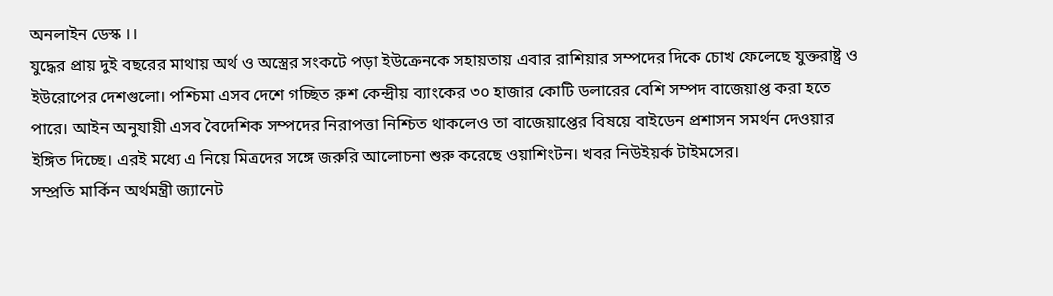অনলাইন ডেস্ক ।।
যুদ্ধের প্রায় দুই বছরের মাথায় অর্থ ও অস্ত্রের সংকটে পড়া ইউক্রেনকে সহায়তায় এবার রাশিয়ার সম্পদের দিকে চোখ ফেলেছে যুক্তরাষ্ট্র ও ইউরোপের দেশগুলো। পশ্চিমা এসব দেশে গচ্ছিত রুশ কেন্দ্রীয় ব্যাংকের ৩০ হাজার কোটি ডলারের বেশি সম্পদ বাজেয়াপ্ত করা হতে পারে। আইন অনুযায়ী এসব বৈদেশিক সম্পদের নিরাপত্তা নিশ্চিত থাকলেও তা বাজেয়াপ্তের বিষয়ে বাইডেন প্রশাসন সমর্থন দেওয়ার ইঙ্গিত দিচ্ছে। এরই মধ্যে এ নিয়ে মিত্রদের সঙ্গে জরুরি আলোচনা শুরু করেছে ওয়াশিংটন। খবর নিউইয়র্ক টাইমসের।
সম্প্রতি মার্কিন অর্থমন্ত্রী জ্যানেট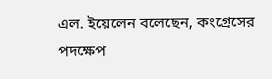এল. ইয়েলেন বলেছেন, কংগ্রেসের পদক্ষেপ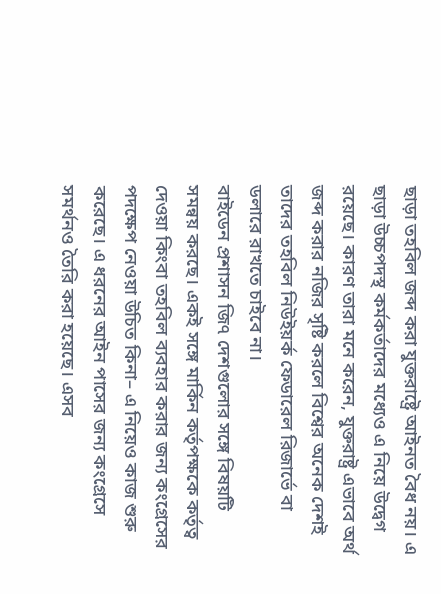ছাড়া তহবিল জব্দ করা যুক্তরাষ্ট্রে আইনত বৈধ নয়। এ ছাড়া উচ্চপদস্থ কর্মকর্তাদের মধ্যেও এ নিয়ে উদ্বেগ রয়েছে। কারণ তারা মনে করেন, যুক্তরাষ্ট্র এভাবে অর্থ জব্দ করার নজির সৃষ্টি করলে বিশ্বের অনেক দেশই তাদের তহবিল নিউইয়র্ক ফেডারেল রিজার্ভে বা ডলারে রাখতে চাইবে না।
বাইডেন প্রশাসন জি৭ দেশগুলোর সঙ্গে বিষয়টি সমন্বয় করছে। একই সঙ্গে মার্কিন কর্তৃপক্ষকে কর্তৃত্ব দেওয়া কিংবা তহবিল ব্যবহার করার জন্য কংগ্রেসের পদক্ষেপ নেওয়া উচিত কিনা– এ নিয়েও কাজ শুরু করেছে। এ ধরনের আইন পাসের জন্য কংগ্রেসে সমর্থনও তৈরি করা হয়েছে। এসব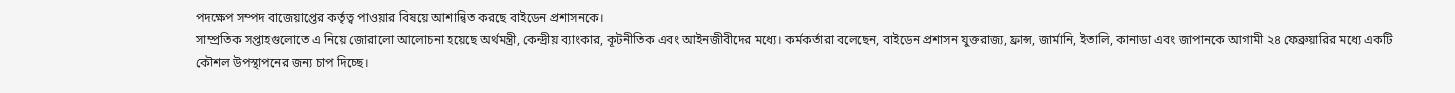পদক্ষেপ সম্পদ বাজেয়াপ্তের কর্তৃত্ব পাওয়ার বিষয়ে আশান্বিত করছে বাইডেন প্রশাসনকে।
সাম্প্রতিক সপ্তাহগুলোতে এ নিয়ে জোরালো আলোচনা হয়েছে অর্থমন্ত্রী, কেন্দ্রীয় ব্যাংকার, কূটনীতিক এবং আইনজীবীদের মধ্যে। কর্মকর্তারা বলেছেন, বাইডেন প্রশাসন যুক্তরাজ্য, ফ্রান্স, জার্মানি, ইতালি, কানাডা এবং জাপানকে আগামী ২৪ ফেব্রুয়ারির মধ্যে একটি কৌশল উপস্থাপনের জন্য চাপ দিচ্ছে।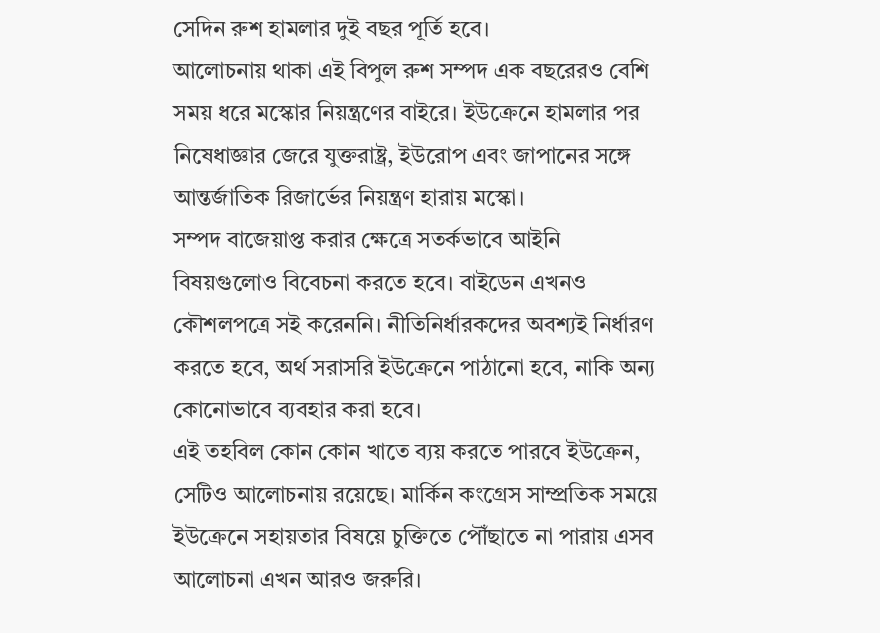সেদিন রুশ হামলার দুই বছর পূর্তি হবে।
আলোচনায় থাকা এই বিপুল রুশ সম্পদ এক বছরেরও বেশি সময় ধরে মস্কোর নিয়ন্ত্রণের বাইরে। ইউক্রেনে হামলার পর নিষেধাজ্ঞার জেরে যুক্তরাষ্ট্র, ইউরোপ এবং জাপানের সঙ্গে আন্তর্জাতিক রিজার্ভের নিয়ন্ত্রণ হারায় মস্কো।
সম্পদ বাজেয়াপ্ত করার ক্ষেত্রে সতর্কভাবে আইনি বিষয়গুলোও বিবেচনা করতে হবে। বাইডেন এখনও কৌশলপত্রে সই করেননি। নীতিনির্ধারকদের অবশ্যই নির্ধারণ করতে হবে, অর্থ সরাসরি ইউক্রেনে পাঠানো হবে, নাকি অন্য কোনোভাবে ব্যবহার করা হবে।
এই তহবিল কোন কোন খাতে ব্যয় করতে পারবে ইউক্রেন, সেটিও আলোচনায় রয়েছে। মার্কিন কংগ্রেস সাম্প্রতিক সময়ে ইউক্রেনে সহায়তার বিষয়ে চুক্তিতে পৌঁছাতে না পারায় এসব আলোচনা এখন আরও জরুরি।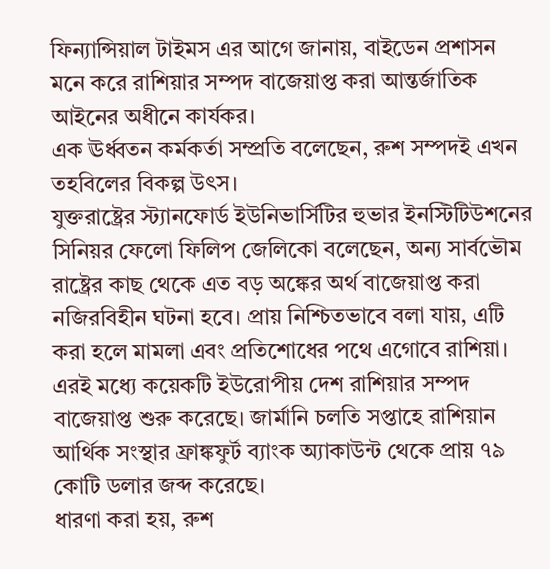ফিন্যান্সিয়াল টাইমস এর আগে জানায়, বাইডেন প্রশাসন মনে করে রাশিয়ার সম্পদ বাজেয়াপ্ত করা আন্তর্জাতিক আইনের অধীনে কার্যকর।
এক ঊর্ধ্বতন কর্মকর্তা সম্প্রতি বলেছেন, রুশ সম্পদই এখন তহবিলের বিকল্প উৎস।
যুক্তরাষ্ট্রের স্ট্যানফোর্ড ইউনিভার্সিটির হুভার ইনস্টিটিউশনের সিনিয়র ফেলো ফিলিপ জেলিকো বলেছেন, অন্য সার্বভৌম রাষ্ট্রের কাছ থেকে এত বড় অঙ্কের অর্থ বাজেয়াপ্ত করা নজিরবিহীন ঘটনা হবে। প্রায় নিশ্চিতভাবে বলা যায়, এটি করা হলে মামলা এবং প্রতিশোধের পথে এগোবে রাশিয়া।
এরই মধ্যে কয়েকটি ইউরোপীয় দেশ রাশিয়ার সম্পদ বাজেয়াপ্ত শুরু করেছে। জার্মানি চলতি সপ্তাহে রাশিয়ান আর্থিক সংস্থার ফ্রাঙ্কফুর্ট ব্যাংক অ্যাকাউন্ট থেকে প্রায় ৭৯ কোটি ডলার জব্দ করেছে।
ধারণা করা হয়, রুশ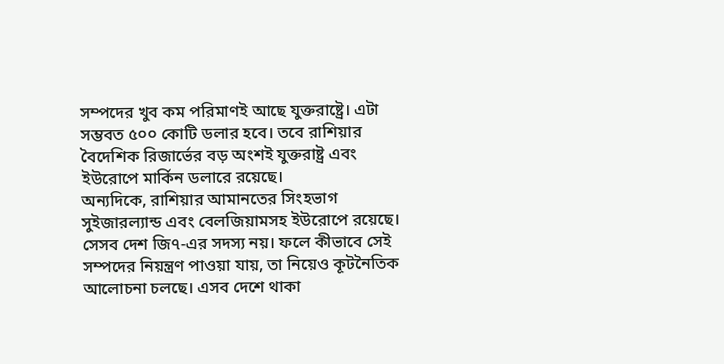সম্পদের খুব কম পরিমাণই আছে যুক্তরাষ্ট্রে। এটা সম্ভবত ৫০০ কোটি ডলার হবে। তবে রাশিয়ার বৈদেশিক রিজার্ভের বড় অংশই যুক্তরাষ্ট্র এবং ইউরোপে মার্কিন ডলারে রয়েছে।
অন্যদিকে, রাশিয়ার আমানতের সিংহভাগ সুইজারল্যান্ড এবং বেলজিয়ামসহ ইউরোপে রয়েছে। সেসব দেশ জি৭-এর সদস্য নয়। ফলে কীভাবে সেই সম্পদের নিয়ন্ত্রণ পাওয়া যায়, তা নিয়েও কূটনৈতিক আলোচনা চলছে। এসব দেশে থাকা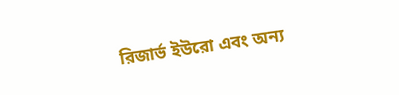রিজার্ভ ইউরো এবং অন্য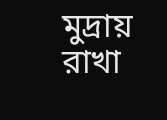মুদ্রায় রাখা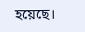হয়েছে।